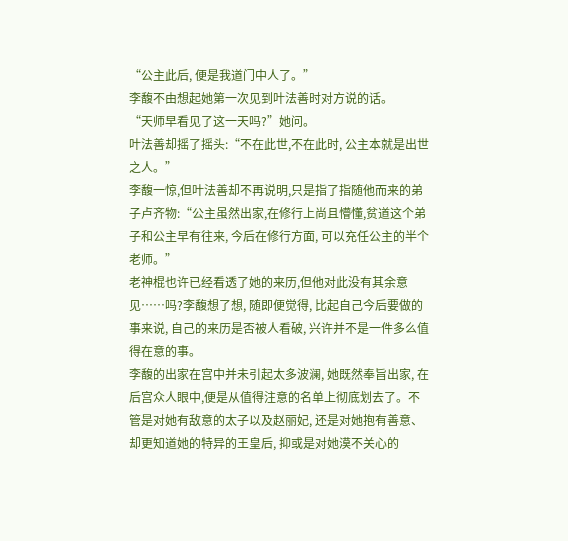“公主此后, 便是我道门中人了。”
李馥不由想起她第一次见到叶法善时对方说的话。
“天师早看见了这一天吗?”她问。
叶法善却摇了摇头:“不在此世,不在此时, 公主本就是出世之人。”
李馥一惊,但叶法善却不再说明,只是指了指随他而来的弟子卢齐物:“公主虽然出家,在修行上尚且懵懂,贫道这个弟子和公主早有往来, 今后在修行方面, 可以充任公主的半个老师。”
老神棍也许已经看透了她的来历,但他对此没有其余意见……吗?李馥想了想, 随即便觉得, 比起自己今后要做的事来说, 自己的来历是否被人看破, 兴许并不是一件多么值得在意的事。
李馥的出家在宫中并未引起太多波澜, 她既然奉旨出家, 在后宫众人眼中,便是从值得注意的名单上彻底划去了。不管是对她有敌意的太子以及赵丽妃, 还是对她抱有善意、却更知道她的特异的王皇后, 抑或是对她漠不关心的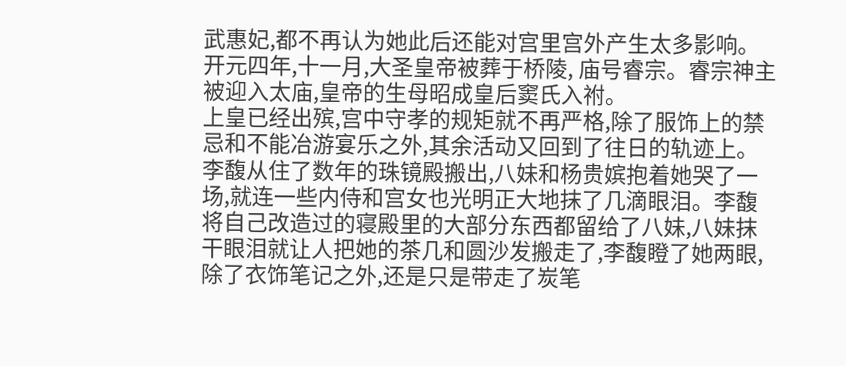武惠妃,都不再认为她此后还能对宫里宫外产生太多影响。
开元四年,十一月,大圣皇帝被葬于桥陵, 庙号睿宗。睿宗神主被迎入太庙,皇帝的生母昭成皇后窦氏入祔。
上皇已经出殡,宫中守孝的规矩就不再严格,除了服饰上的禁忌和不能冶游宴乐之外,其余活动又回到了往日的轨迹上。
李馥从住了数年的珠镜殿搬出,八妹和杨贵嫔抱着她哭了一场,就连一些内侍和宫女也光明正大地抹了几滴眼泪。李馥将自己改造过的寝殿里的大部分东西都留给了八妹,八妹抹干眼泪就让人把她的茶几和圆沙发搬走了,李馥瞪了她两眼,除了衣饰笔记之外,还是只是带走了炭笔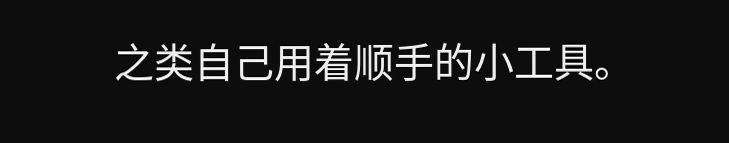之类自己用着顺手的小工具。